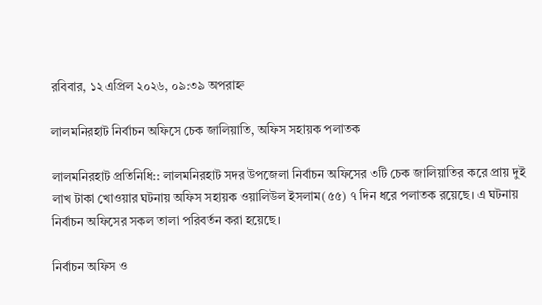রবিবার, ১২ এপ্রিল ২০২৬, ০৯:৩৯ অপরাহ্ন

লালমনিরহাট নির্বাচন অফিসে চেক জালিয়াতি, অফিস সহায়ক পলাতক

লালমনিরহাট প্রতিনিধি:: লালমনিরহাট সদর উপজেলা নির্বাচন অফিসের ৩টি চেক জালিয়াতির করে প্রায় দুই লাখ টাকা খোওয়ার ঘটনায় অফিস সহায়ক ওয়ালিউল ইসলাম(৫৫) ৭ দিন ধরে পলাতক রয়েছে। এ ঘটনায় নির্বাচন অফিসের সকল তালা পরিবর্তন করা হয়েছে।

নির্বাচন অফিস ও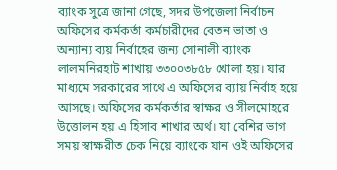ব্যাংক সুত্রে জানা গেছে, সদর উপজেলা নির্বাচন অফিসের কর্মকর্তা কর্মচারীদের বেতন ভাতা ও অন্যান্য ব্যয় নির্বাহের জন্য সোনালী ব্যাংক লালমনিরহাট শাখায় ৩৩০০৩৮৫৮ খোলা হয়। যার মাধ্যমে সরকারের সাথে এ অফিসের ব্যায় নির্বাহ হয়ে আসছে। অফিসের কর্মকর্তার স্বাক্ষর ও সীলমোহরে উত্তোলন হয় এ হিসাব শাখার অর্থ। যা বেশির ভাগ সময় স্বাক্ষরীত চেক নিয়ে ব্যাংকে যান ওই অফিসের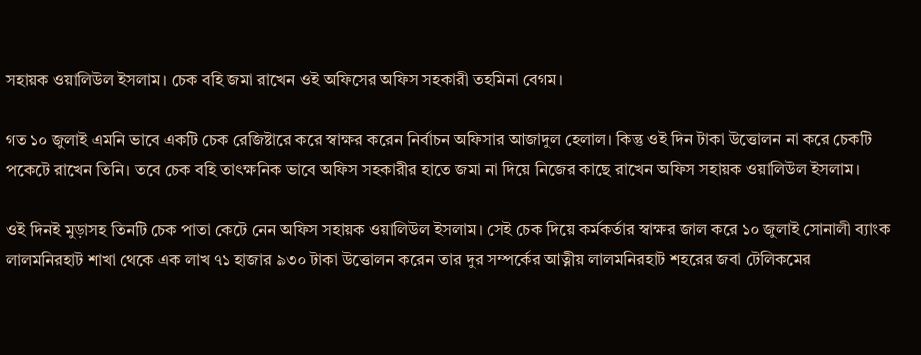সহায়ক ওয়ালিউল ইসলাম। চেক বহি জমা রাখেন ওই অফিসের অফিস সহকারী তহমিনা বেগম।

গত ১০ জুলাই এমনি ভাবে একটি চেক রেজিষ্টারে করে স্বাক্ষর করেন নির্বাচন অফিসার আজাদুল হেলাল। কিন্তু ওই দিন টাকা উত্তোলন না করে চেকটি পকেটে রাখেন তিনি। তবে চেক বহি তাৎক্ষনিক ভাবে অফিস সহকারীর হাতে জমা না দিয়ে নিজের কাছে রাখেন অফিস সহায়ক ওয়ালিউল ইসলাম।

ওই দিনই মুড়াসহ তিনটি চেক পাতা কেটে নেন অফিস সহায়ক ওয়ালিউল ইসলাম। সেই চেক দিয়ে কর্মকর্তার স্বাক্ষর জাল করে ১০ জুলাই সোনালী ব্যাংক লালমনিরহাট শাখা থেকে এক লাখ ৭১ হাজার ৯৩০ টাকা উত্তোলন করেন তার দুর সম্পর্কের আত্নীয় লালমনিরহাট শহরের জবা টেলিকমের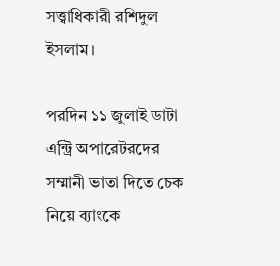সত্ত্বাধিকারী রশিদুল ইসলাম।

পরদিন ১১ জুলাই ডাটা এন্ট্রি অপারেটরদের সম্মানী ভাতা দিতে চেক নিয়ে ব্যাংকে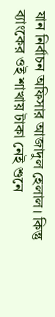যান নির্বাচন অফিসার আজাদুল হেলাল। কিন্তু ব্যাংকের ওই শাখায় টাকা নেই শুনে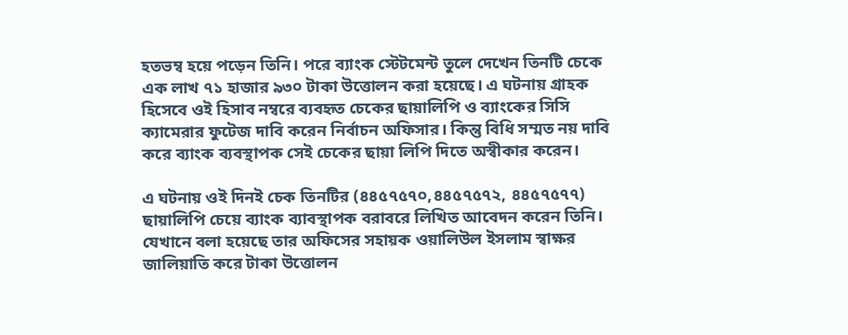হতভম্ব হয়ে পড়েন তিনি। পরে ব্যাংক স্টেটমেন্ট তুলে দেখেন তিনটি চেকে এক লাখ ৭১ হাজার ৯৩০ টাকা উত্তোলন করা হয়েছে। এ ঘটনায় গ্রাহক হিসেবে ওই হিসাব নম্বরে ব্যবহৃত চেকের ছায়ালিপি ও ব্যাংকের সিসি ক্যামেরার ফুটেজ দাবি করেন নির্বাচন অফিসার। কিন্তু বিধি সম্মত নয় দাবি করে ব্যাংক ব্যবস্থাপক সেই চেকের ছায়া লিপি দিতে অস্বীকার করেন।

এ ঘটনায় ওই দিনই চেক তিনটির (৪৪৫৭৫৭০,৪৪৫৭৫৭২, ৪৪৫৭৫৭৭) ছায়ালিপি চেয়ে ব্যাংক ব্যাবস্থাপক বরাবরে লিখিত আবেদন করেন তিনি। যেখানে বলা হয়েছে তার অফিসের সহায়ক ওয়ালিউল ইসলাম স্বাক্ষর জালিয়াতি করে টাকা উত্তোলন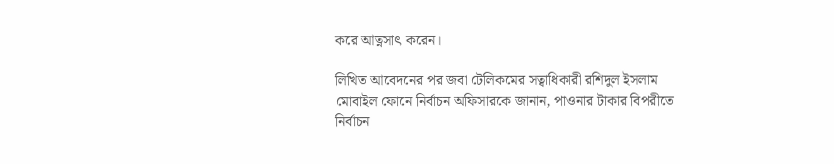করে আত্নসাৎ করেন।

লিখিত আবেদনের পর জবা টেলিকমের সত্বাধিকারী রশিদুল ইসলাম মোবাইল ফোনে নির্বাচন অফিসারকে জানান, পাওনার টাকার বিপরীতে নির্বাচন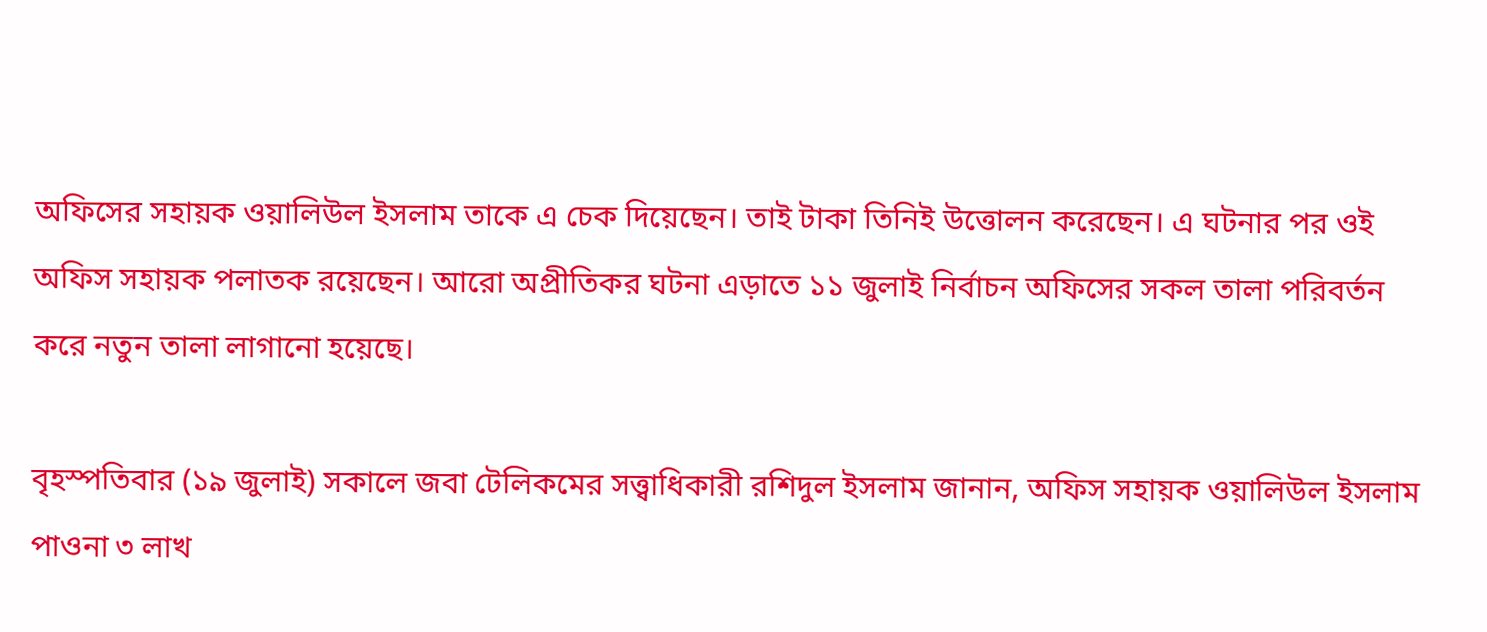অফিসের সহায়ক ওয়ালিউল ইসলাম তাকে এ চেক দিয়েছেন। তাই টাকা তিনিই উত্তোলন করেছেন। এ ঘটনার পর ওই অফিস সহায়ক পলাতক রয়েছেন। আরো অপ্রীতিকর ঘটনা এড়াতে ১১ জুলাই নির্বাচন অফিসের সকল তালা পরিবর্তন করে নতুন তালা লাগানো হয়েছে।

বৃহস্পতিবার (১৯ জুলাই) সকালে জবা টেলিকমের সত্ত্বাধিকারী রশিদুল ইসলাম জানান, অফিস সহায়ক ওয়ালিউল ইসলাম পাওনা ৩ লাখ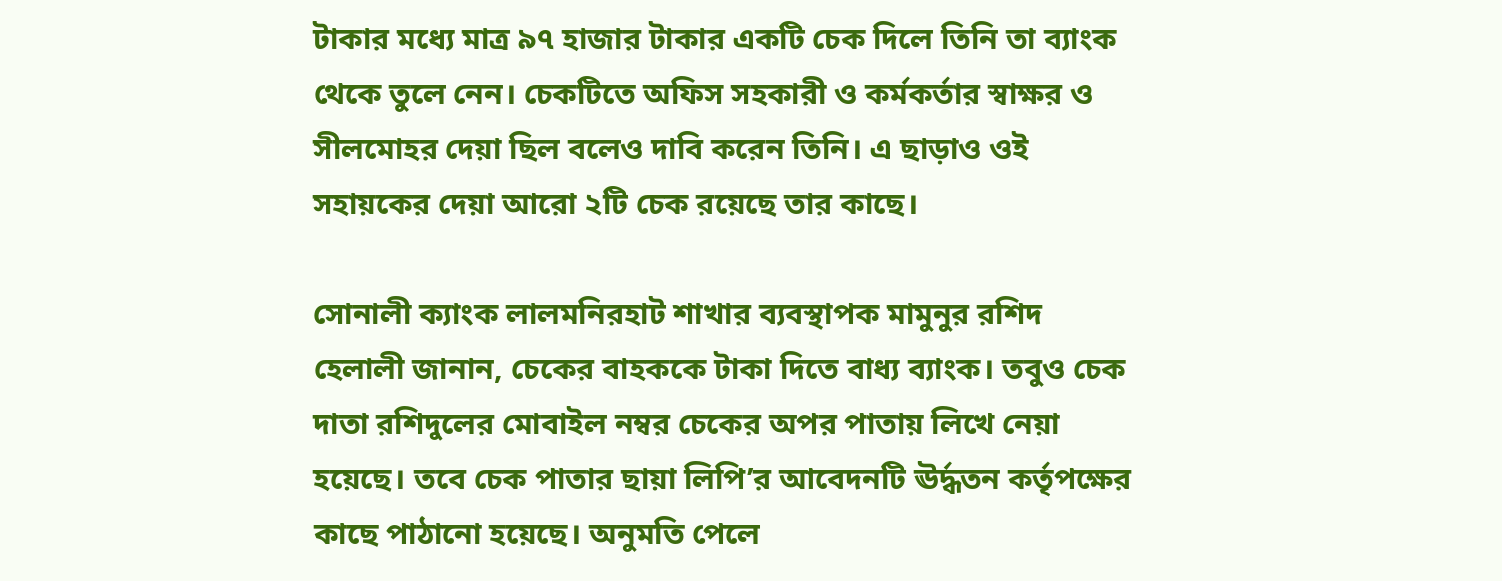টাকার মধ্যে মাত্র ৯৭ হাজার টাকার একটি চেক দিলে তিনি তা ব্যাংক থেকে তুলে নেন। চেকটিতে অফিস সহকারী ও কর্মকর্তার স্বাক্ষর ও সীলমোহর দেয়া ছিল বলেও দাবি করেন তিনি। এ ছাড়াও ওই সহায়কের দেয়া আরো ২টি চেক রয়েছে তার কাছে।

সোনালী ক্যাংক লালমনিরহাট শাখার ব্যবস্থাপক মামুনুর রশিদ হেলালী জানান, চেকের বাহককে টাকা দিতে বাধ্য ব্যাংক। তবুও চেক দাতা রশিদুলের মোবাইল নম্বর চেকের অপর পাতায় লিখে নেয়া হয়েছে। তবে চেক পাতার ছায়া লিপি’র আবেদনটি ঊর্দ্ধতন কর্তৃপক্ষের কাছে পাঠানো হয়েছে। অনুমতি পেলে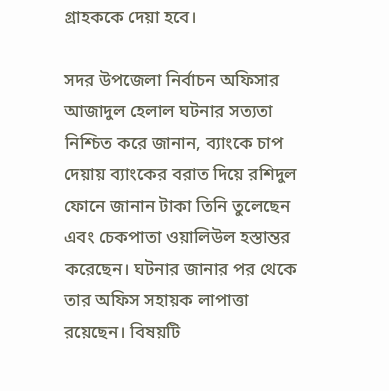গ্রাহককে দেয়া হবে।

সদর উপজেলা নির্বাচন অফিসার আজাদুল হেলাল ঘটনার সত্যতা নিশ্চিত করে জানান, ব্যাংকে চাপ দেয়ায় ব্যাংকের বরাত দিয়ে রশিদুল ফোনে জানান টাকা তিনি তুলেছেন এবং চেকপাতা ওয়ালিউল হস্তান্তর করেছেন। ঘটনার জানার পর থেকে তার অফিস সহায়ক লাপাত্তা রয়েছেন। বিষয়টি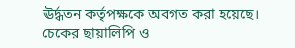ঊর্দ্ধতন কর্তৃপক্ষকে অবগত করা হয়েছে। চেকের ছায়ালিপি ও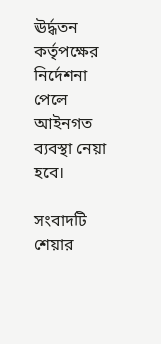ঊর্দ্ধতন কর্তৃপক্ষের নির্দেশনা পেলে আইনগত ব্যবস্থা নেয়া হবে।

সংবাদটি শেয়ার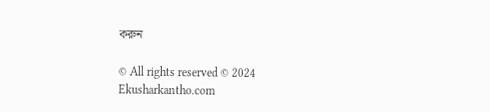করুন

© All rights reserved © 2024  Ekusharkantho.com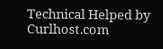Technical Helped by Curlhost.com